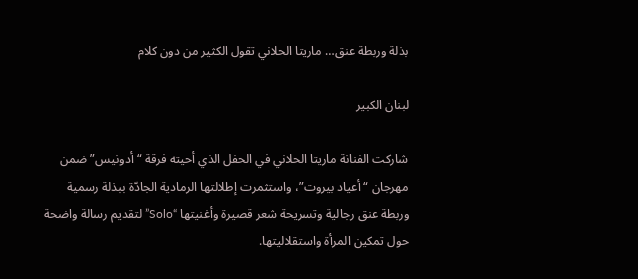بذلة وربطة عنق… ماريتا الحلاني تقول الكثير من دون كلام

لبنان الكبير

شاركت الفنانة ماريتا الحلاني في الحفل الذي أحيته فرقة “أدونيس” ضمن مهرجان “أعياد بيروت”، واستثمرت إطلالتها الرمادية الجادّة ببذلة رسمية وربطة عنق رجالية وتسريحة شعر قصيرة وأغنيتها “Solo” لتقديم رسالة واضحة حول تمكين المرأة واستقلاليتها.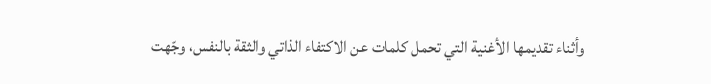وأثناء تقديمها الأغنية التي تحمل كلمات عن الاكتفاء الذاتي والثقة بالنفس، وجّهت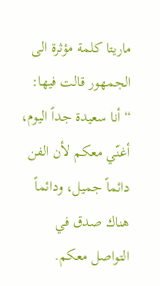ماريتا كلمة مؤثرة الى الجمهور قالت فيها: “أنا سعيدة جداً اليوم، أغنّي معكم لأن الفن دائماً جميل، ودائماً هناك صدق في التواصل معكم.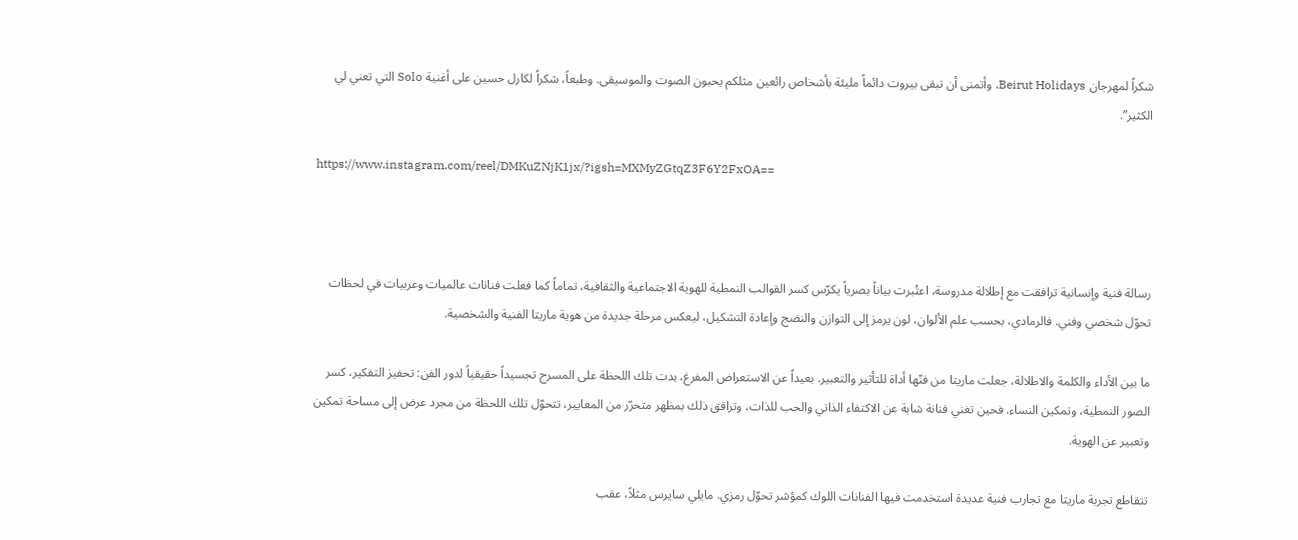شكراً لمهرجان Beirut Holidays، وأتمنى أن تبقى بيروت دائماً مليئة بأشخاص رائعين مثلكم يحبون الصوت والموسيقى. وطبعاً، شكراً لكارل حسين على أغنية Solo التي تعني لي الكثير”.

https://www.instagram.com/reel/DMKuZNjK1jx/?igsh=MXMyZGtqZ3F6Y2FxOA==



رسالة فنية وإنسانية ترافقت مع إطلالة مدروسة، اعتُبرت بياناً بصرياً يكرّس كسر القوالب النمطية للهوية الاجتماعية والثقافية، تماماً كما فعلت فنانات عالميات وعربيات في لحظات تحوّل شخصي وفني. فالرمادي، بحسب علم الألوان، لون يرمز إلى التوازن والنضج وإعادة التشكيل، ليعكس مرحلة جديدة من هوية ماريتا الفنية والشخصية.

ما بين الأداء والكلمة والاطلالة، جعلت ماريتا من فنّها أداة للتأثير والتعبير. بعيداً عن الاستعراض المفرغ، بدت تلك اللحظة على المسرح تجسيداً حقيقياً لدور الفن: تحفيز التفكير، كسر الصور النمطية، وتمكين النساء. فحين تغني فنانة شابة عن الاكتفاء الذاتي والحب للذات، وترافق ذلك بمظهر متحرّر من المعايير، تتحوّل تلك اللحظة من مجرد عرض إلى مساحة تمكين وتعبير عن الهوية.

تتقاطع تجربة ماريتا مع تجارب فنية عديدة استخدمت فيها الفنانات اللوك كمؤشر تحوّل رمزي. مايلي سايرس مثلاً، عقب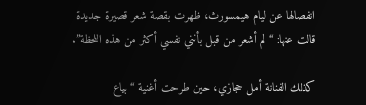انفصالها عن ليام هيمسورث، ظهرت بقصة شعر قصيرة جديدة قالت عنها: “لم أشعر من قبل بأنني نفسي أكثر من هذه اللحظة”.

كذلك الفنانة أمل حجازي، حين طرحت أغنية “بياع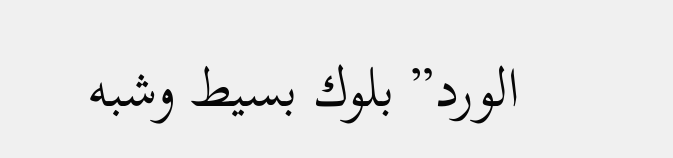الورد” بلوك بسيط وشبه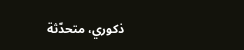ذكوري، متحدّثة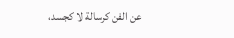عن الفن كرسالة لا كجسد،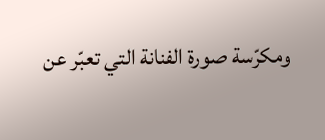ومكرّسة صورة الفنانة التي تعبّر عن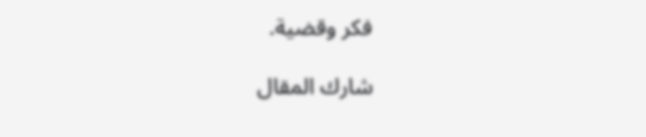فكر وقضية.

شارك المقال